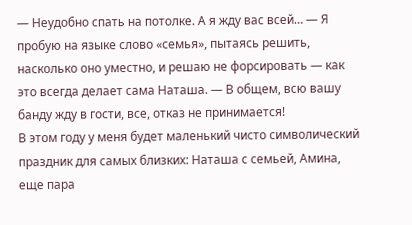— Неудобно спать на потолке. А я жду вас всей… — Я пробую на языке слово «семья», пытаясь решить, насколько оно уместно, и решаю не форсировать — как это всегда делает сама Наташа. — В общем, всю вашу банду жду в гости, все, отказ не принимается!
В этом году у меня будет маленький чисто символический праздник для самых близких: Наташа с семьей, Амина, еще пара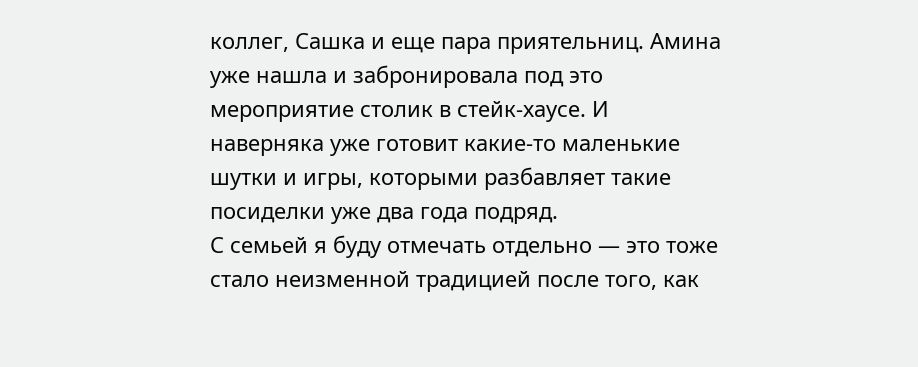коллег, Сашка и еще пара приятельниц. Амина уже нашла и забронировала под это мероприятие столик в стейк-хаусе. И наверняка уже готовит какие-то маленькие шутки и игры, которыми разбавляет такие посиделки уже два года подряд.
С семьей я буду отмечать отдельно — это тоже стало неизменной традицией после того, как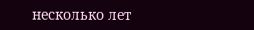несколько лет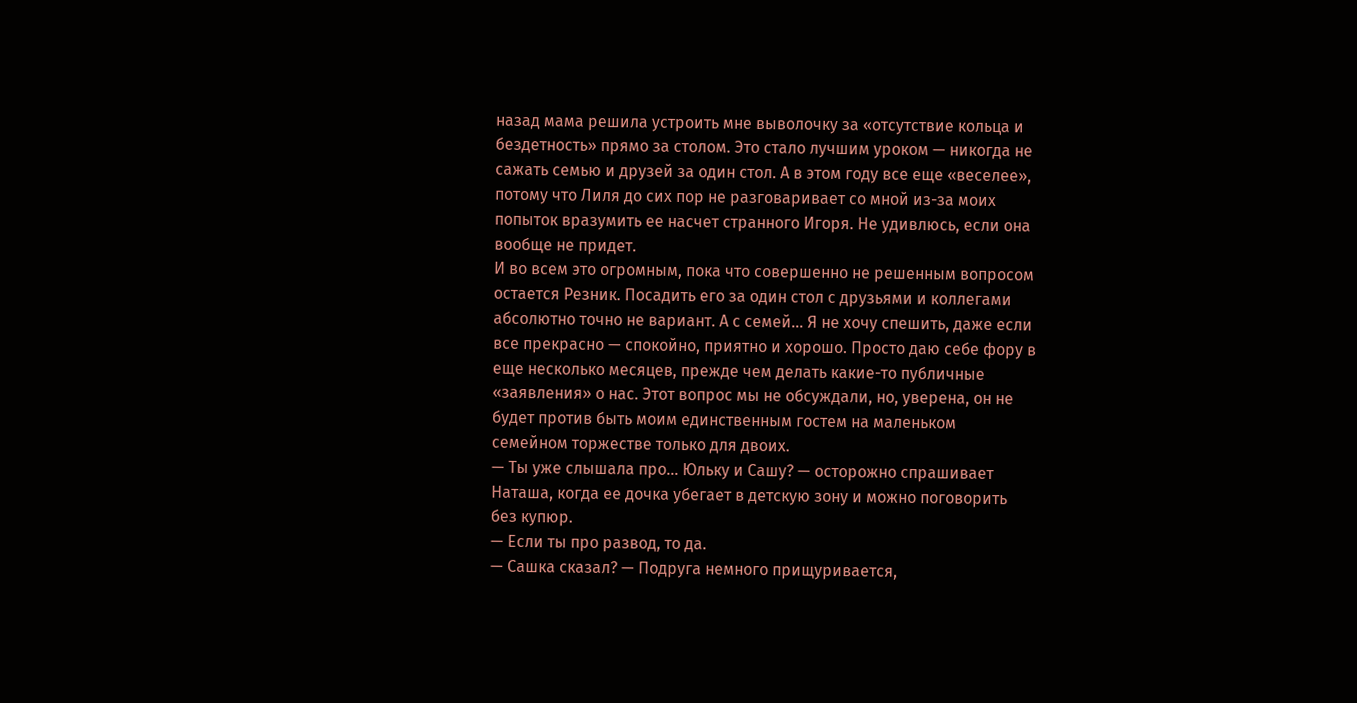назад мама решила устроить мне выволочку за «отсутствие кольца и бездетность» прямо за столом. Это стало лучшим уроком — никогда не сажать семью и друзей за один стол. А в этом году все еще «веселее», потому что Лиля до сих пор не разговаривает со мной из-за моих попыток вразумить ее насчет странного Игоря. Не удивлюсь, если она вообще не придет.
И во всем это огромным, пока что совершенно не решенным вопросом остается Резник. Посадить его за один стол с друзьями и коллегами абсолютно точно не вариант. А с семей… Я не хочу спешить, даже если все прекрасно — спокойно, приятно и хорошо. Просто даю себе фору в еще несколько месяцев, прежде чем делать какие-то публичные «заявления» о нас. Этот вопрос мы не обсуждали, но, уверена, он не будет против быть моим единственным гостем на маленьком семейном торжестве только для двоих.
— Ты уже слышала про… Юльку и Сашу? — осторожно спрашивает Наташа, когда ее дочка убегает в детскую зону и можно поговорить без купюр.
— Если ты про развод, то да.
— Сашка сказал? — Подруга немного прищуривается,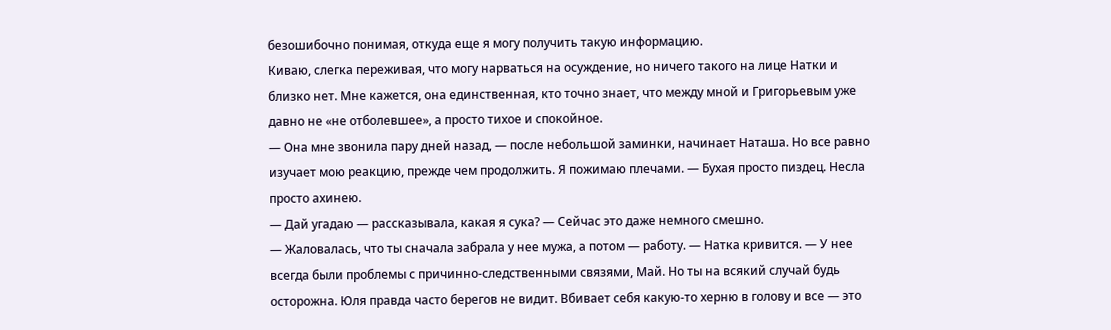безошибочно понимая, откуда еще я могу получить такую информацию.
Киваю, слегка переживая, что могу нарваться на осуждение, но ничего такого на лице Натки и близко нет. Мне кажется, она единственная, кто точно знает, что между мной и Григорьевым уже давно не «не отболевшее», а просто тихое и спокойное.
— Она мне звонила пару дней назад, — после небольшой заминки, начинает Наташа. Но все равно изучает мою реакцию, прежде чем продолжить. Я пожимаю плечами. — Бухая просто пиздец. Несла просто ахинею.
— Дай угадаю — рассказывала, какая я сука? — Сейчас это даже немного смешно.
— Жаловалась, что ты сначала забрала у нее мужа, а потом — работу. — Натка кривится. — У нее всегда были проблемы с причинно-следственными связями, Май. Но ты на всякий случай будь осторожна. Юля правда часто берегов не видит. Вбивает себя какую-то херню в голову и все — это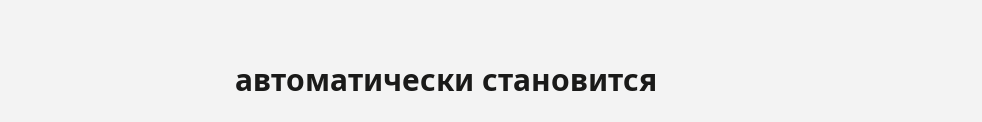автоматически становится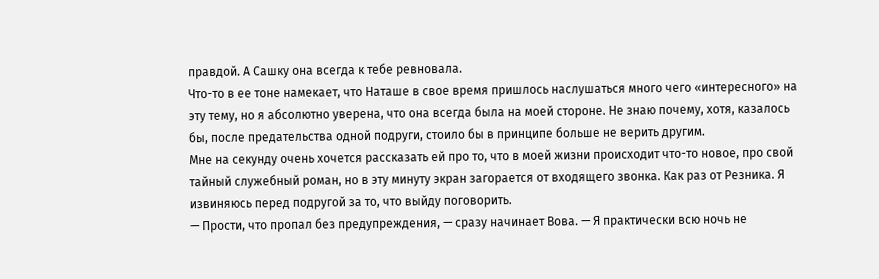правдой. А Сашку она всегда к тебе ревновала.
Что-то в ее тоне намекает, что Наташе в свое время пришлось наслушаться много чего «интересного» на эту тему, но я абсолютно уверена, что она всегда была на моей стороне. Не знаю почему, хотя, казалось бы, после предательства одной подруги, стоило бы в принципе больше не верить другим.
Мне на секунду очень хочется рассказать ей про то, что в моей жизни происходит что-то новое, про свой тайный служебный роман, но в эту минуту экран загорается от входящего звонка. Как раз от Резника. Я извиняюсь перед подругой за то, что выйду поговорить.
— Прости, что пропал без предупреждения, — сразу начинает Вова. — Я практически всю ночь не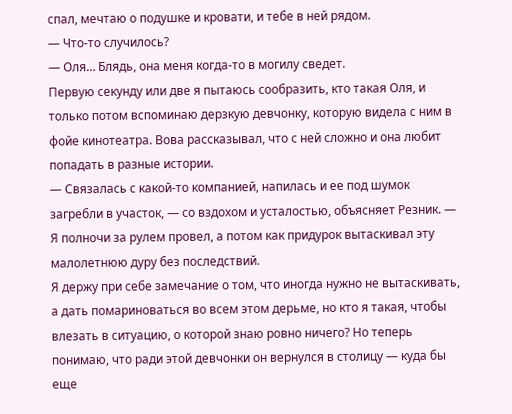спал, мечтаю о подушке и кровати, и тебе в ней рядом.
— Что-то случилось?
— Оля… Блядь, она меня когда-то в могилу сведет.
Первую секунду или две я пытаюсь сообразить, кто такая Оля, и только потом вспоминаю дерзкую девчонку, которую видела с ним в фойе кинотеатра. Вова рассказывал, что с ней сложно и она любит попадать в разные истории.
— Связалась с какой-то компанией, напилась и ее под шумок загребли в участок, — со вздохом и усталостью, объясняет Резник. — Я полночи за рулем провел, а потом как придурок вытаскивал эту малолетнюю дуру без последствий.
Я держу при себе замечание о том, что иногда нужно не вытаскивать, а дать помариноваться во всем этом дерьме, но кто я такая, чтобы влезать в ситуацию, о которой знаю ровно ничего? Но теперь понимаю, что ради этой девчонки он вернулся в столицу — куда бы еще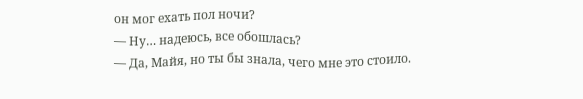он мог ехать пол ночи?
— Ну… надеюсь, все обошлась?
— Да, Майя, но ты бы знала, чего мне это стоило.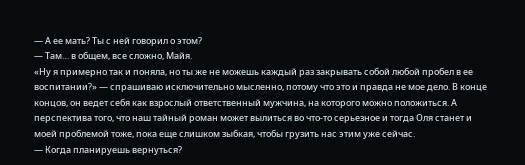— А ее мать? Ты с ней говорил о этом?
— Там… в общем, все сложно, Майя.
«Ну я примерно так и поняла, но ты же не можешь каждый раз закрывать собой любой пробел в ее воспитании?» — спрашиваю исключительно мысленно, потому что это и правда не мое дело. В конце концов, он ведет себя как взрослый ответственный мужчина, на которого можно положиться. А перспектива того, что наш тайный роман может вылиться во что-то серьезное и тогда Оля станет и моей проблемой тоже, пока еще слишком зыбкая, чтобы грузить нас этим уже сейчас.
— Когда планируешь вернуться?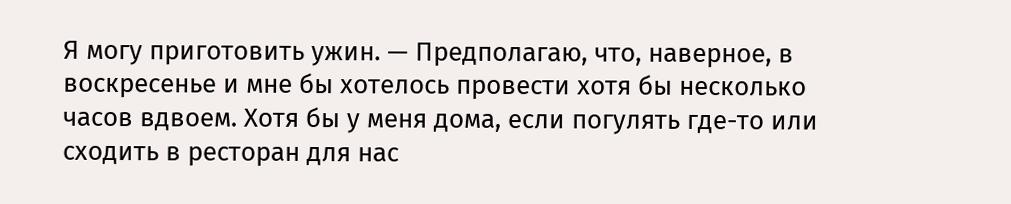Я могу приготовить ужин. — Предполагаю, что, наверное, в воскресенье и мне бы хотелось провести хотя бы несколько часов вдвоем. Хотя бы у меня дома, если погулять где-то или сходить в ресторан для нас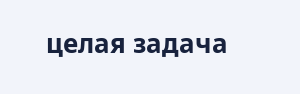целая задача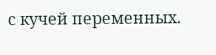с кучей переменных.